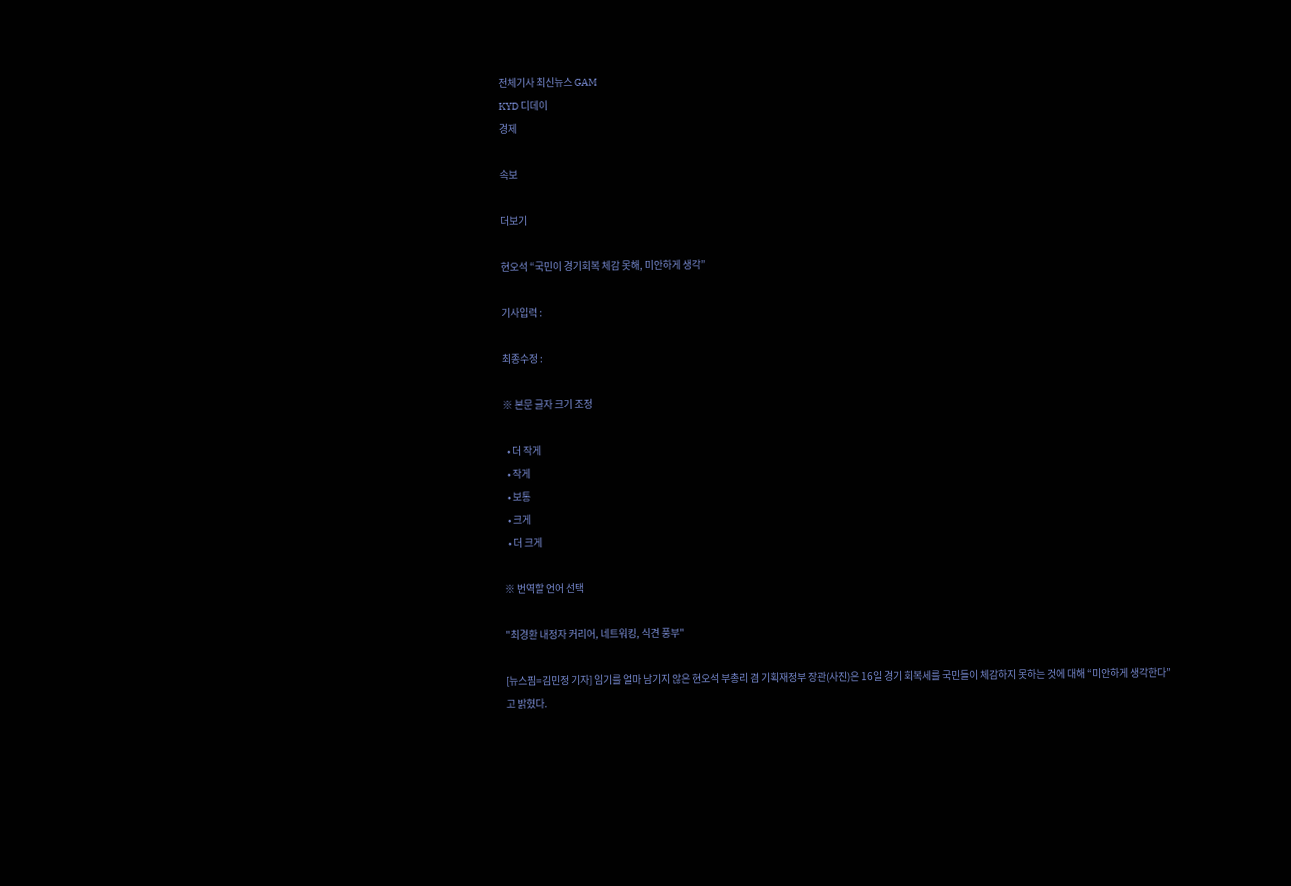전체기사 최신뉴스 GAM
KYD 디데이
경제

속보

더보기

현오석 “국민이 경기회복 체감 못해, 미안하게 생각”

기사입력 :

최종수정 :

※ 본문 글자 크기 조정

  • 더 작게
  • 작게
  • 보통
  • 크게
  • 더 크게

※ 번역할 언어 선택

"최경환 내정자 커리어, 네트워킹, 식견 풍부"

[뉴스핌=김민정 기자] 임기를 얼마 남기지 않은 현오석 부총리 겸 기획재정부 장관(사진)은 16일 경기 회복세를 국민들이 체감하지 못하는 것에 대해 “미안하게 생각한다”고 밝혔다.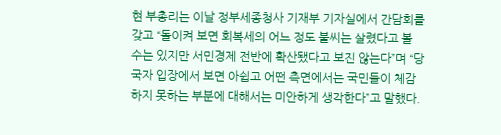현 부총리는 이날 정부세종청사 기재부 기자실에서 간담회를 갖고 “돌이켜 보면 회복세의 어느 정도 불씨는 살렸다고 볼 수는 있지만 서민경제 전반에 확산됐다고 보진 않는다”며 “당국자 입장에서 보면 아쉽고 어떤 측면에서는 국민들이 체감하지 못하는 부분에 대해서는 미안하게 생각한다”고 말했다.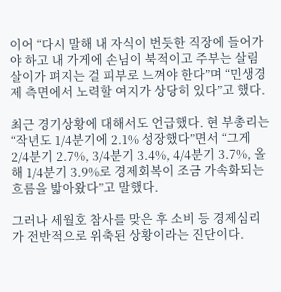이어 “다시 말해 내 자식이 번듯한 직장에 들어가야 하고 내 가게에 손님이 북적이고 주부는 살림살이가 펴지는 걸 피부로 느껴야 한다”며 “민생경제 측면에서 노력할 여지가 상당히 있다”고 했다.

최근 경기상황에 대해서도 언급했다. 현 부총리는 “작년도 1/4분기에 2.1% 성장했다”면서 “그게 2/4분기 2.7%, 3/4분기 3.4%, 4/4분기 3.7%, 올해 1/4분기 3.9%로 경제회복이 조금 가속화되는 흐름을 밟아왔다”고 말했다.

그러나 세월호 참사를 맞은 후 소비 등 경제심리가 전반적으로 위축된 상황이라는 진단이다.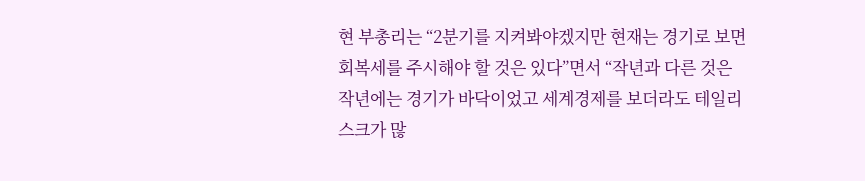현 부총리는 “2분기를 지켜봐야겠지만 현재는 경기로 보면 회복세를 주시해야 할 것은 있다”면서 “작년과 다른 것은 작년에는 경기가 바닥이었고 세계경제를 보더라도 테일리스크가 많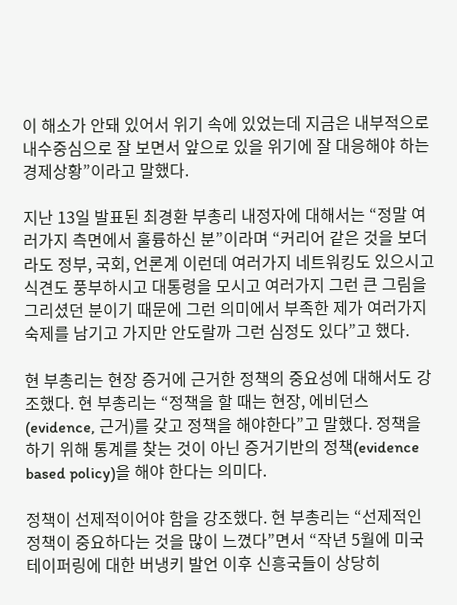이 해소가 안돼 있어서 위기 속에 있었는데 지금은 내부적으로 내수중심으로 잘 보면서 앞으로 있을 위기에 잘 대응해야 하는 경제상황”이라고 말했다.

지난 13일 발표된 최경환 부총리 내정자에 대해서는 “정말 여러가지 측면에서 훌륭하신 분”이라며 “커리어 같은 것을 보더라도 정부, 국회, 언론계 이런데 여러가지 네트워킹도 있으시고 식견도 풍부하시고 대통령을 모시고 여러가지 그런 큰 그림을 그리셨던 분이기 때문에 그런 의미에서 부족한 제가 여러가지 숙제를 남기고 가지만 안도랄까 그런 심정도 있다”고 했다.

현 부총리는 현장 증거에 근거한 정책의 중요성에 대해서도 강조했다. 현 부총리는 “정책을 할 때는 현장, 에비던스(evidence, 근거)를 갖고 정책을 해야한다”고 말했다. 정책을 하기 위해 통계를 찾는 것이 아닌 증거기반의 정책(evidence based policy)을 해야 한다는 의미다.

정책이 선제적이어야 함을 강조했다. 현 부총리는 “선제적인 정책이 중요하다는 것을 많이 느꼈다”면서 “작년 5월에 미국 테이퍼링에 대한 버냉키 발언 이후 신흥국들이 상당히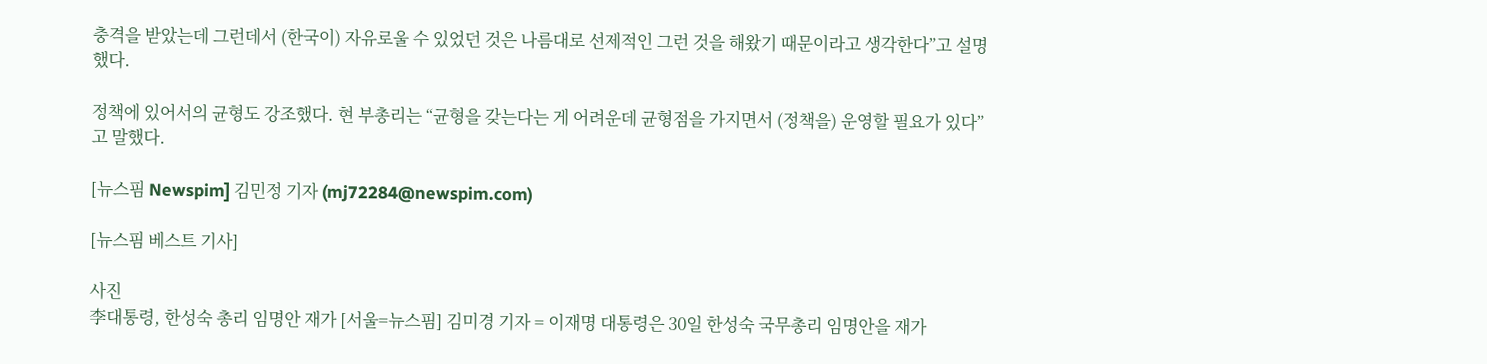충격을 받았는데 그런데서 (한국이) 자유로울 수 있었던 것은 나름대로 선제적인 그런 것을 해왔기 때문이라고 생각한다”고 설명했다.

정책에 있어서의 균형도 강조했다. 현 부총리는 “균형을 갖는다는 게 어려운데 균형점을 가지면서 (정책을) 운영할 필요가 있다”고 말했다.

[뉴스핌 Newspim] 김민정 기자 (mj72284@newspim.com)

[뉴스핌 베스트 기사]

사진
李대통령, 한성숙 총리 임명안 재가 [서울=뉴스핌] 김미경 기자 = 이재명 대통령은 30일 한성숙 국무총리 임명안을 재가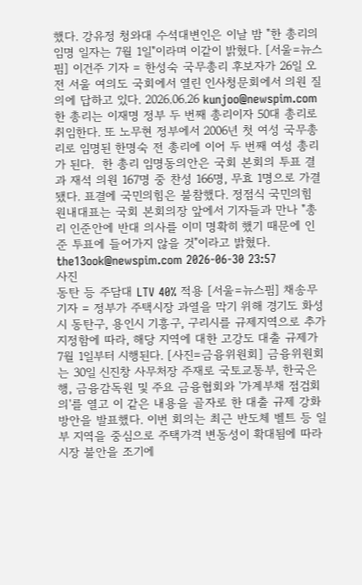했다. 강유정 청와대 수석대변인은 이날 밤 "한 총리의 임명 일자는 7월 1일"이라며 이같이 밝혔다. [서울=뉴스핌] 이건주 기자 = 한성숙 국무총리 후보자가 26일 오전 서울 여의도 국회에서 열린 인사청문회에서 의원 질의에 답하고 있다. 2026.06.26 kunjoo@newspim.com 한 총리는 이재명 정부 두 번째 총리이자 50대 총리로 취임한다. 또 노무현 정부에서 2006년 첫 여성 국무총리로 임명된 한명숙 전 총리에 이어 두 번째 여성 총리가 된다.  한 총리 임명동의안은 국회 본회의 투표 결과 재석 의원 167명 중 찬성 166명, 무효 1명으로 가결됐다. 표결에 국민의힘은 불참했다. 정점식 국민의힘 원내대표는 국회 본회의장 앞에서 기자들과 만나 "총리 인준안에 반대 의사를 이미 명확히 했기 때문에 인준 투표에 들어가지 않을 것"이라고 밝혔다. the13ook@newspim.com 2026-06-30 23:57
사진
동탄 등 주담대 LTV 40% 적용 [서울=뉴스핌] 채송무 기자 = 정부가 주택시장 과열을 막기 위해 경기도 화성시 동탄구, 용인시 기흥구, 구리시를 규제지역으로 추가 지정함에 따라, 해당 지역에 대한 고강도 대출 규제가 7월 1일부터 시행된다. [사진=금융위원회] 금융위원회는 30일 신진창 사무처장 주재로 국토교통부, 한국은행, 금융감독원 및 주요 금융협회와 '가계부채 점검회의'를 열고 이 같은 내용을 골자로 한 대출 규제 강화 방안을 발표했다. 이번 회의는 최근 반도체 벨트 등 일부 지역을 중심으로 주택가격 변동성이 확대됨에 따라 시장 불안을 조기에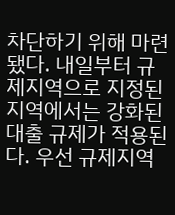차단하기 위해 마련됐다. 내일부터 규제지역으로 지정된 지역에서는 강화된 대출 규제가 적용된다. 우선 규제지역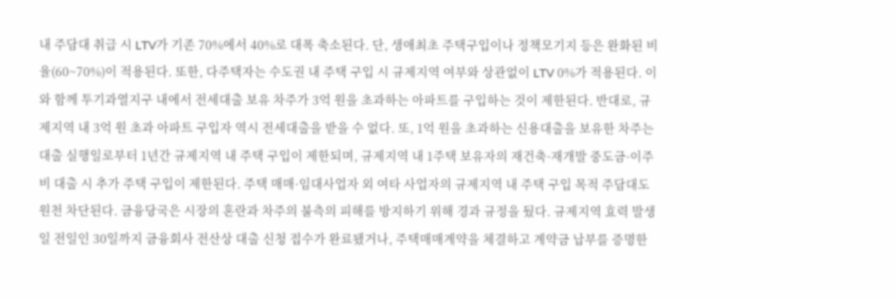내 주담대 취급 시 LTV가 기존 70%에서 40%로 대폭 축소된다. 단, 생애최초 주택구입이나 정책모기지 등은 완화된 비율(60~70%)이 적용된다. 또한, 다주택자는 수도권 내 주택 구입 시 규제지역 여부와 상관없이 LTV 0%가 적용된다. 이와 함께 투기과열지구 내에서 전세대출 보유 차주가 3억 원을 초과하는 아파트를 구입하는 것이 제한된다. 반대로, 규제지역 내 3억 원 초과 아파트 구입자 역시 전세대출을 받을 수 없다. 또, 1억 원을 초과하는 신용대출을 보유한 차주는 대출 실행일로부터 1년간 규제지역 내 주택 구입이 제한되며, 규제지역 내 1주택 보유자의 재건축·재개발 중도금·이주비 대출 시 추가 주택 구입이 제한된다. 주택 매매·임대사업자 외 여타 사업자의 규제지역 내 주택 구입 목적 주담대도 원천 차단된다. 금융당국은 시장의 혼란과 차주의 불측의 피해를 방지하기 위해 경과 규정을 뒀다. 규제지역 효력 발생일 전일인 30일까지 금융회사 전산상 대출 신청 접수가 완료됐거나, 주택매매계약을 체결하고 계약금 납부를 증명한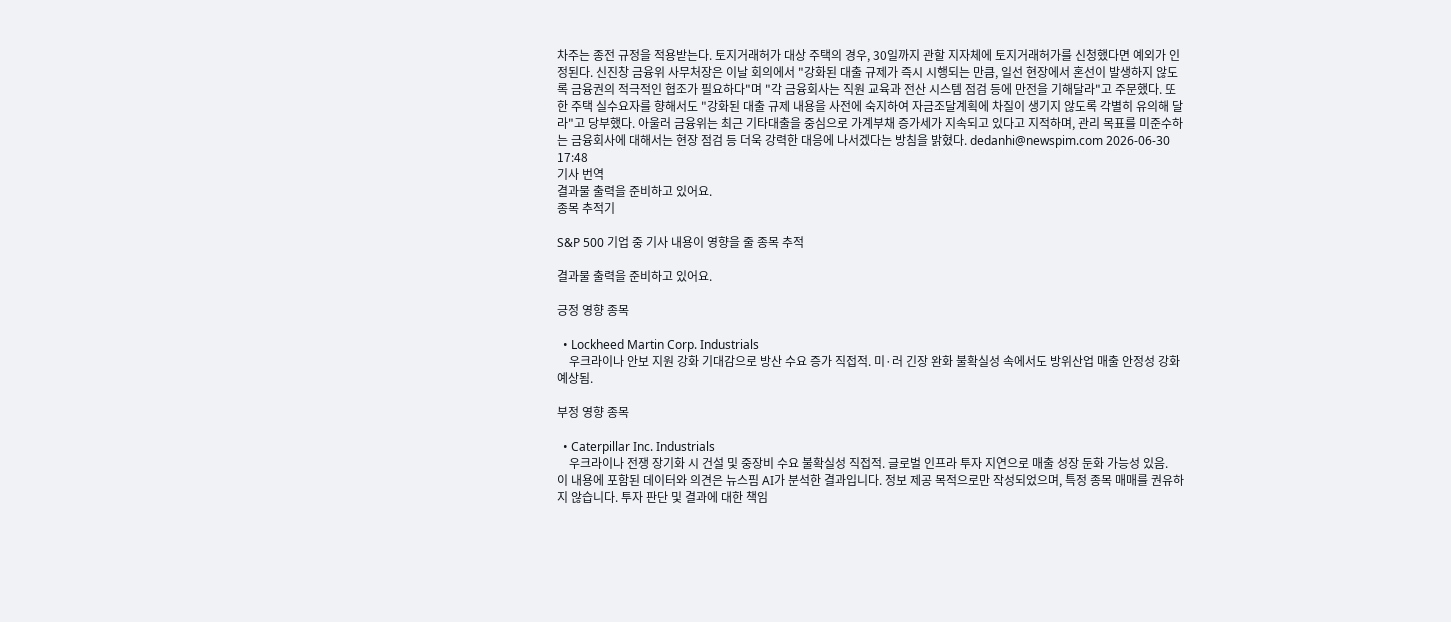차주는 종전 규정을 적용받는다. 토지거래허가 대상 주택의 경우, 30일까지 관할 지자체에 토지거래허가를 신청했다면 예외가 인정된다. 신진창 금융위 사무처장은 이날 회의에서 "강화된 대출 규제가 즉시 시행되는 만큼, 일선 현장에서 혼선이 발생하지 않도록 금융권의 적극적인 협조가 필요하다"며 "각 금융회사는 직원 교육과 전산 시스템 점검 등에 만전을 기해달라"고 주문했다. 또한 주택 실수요자를 향해서도 "강화된 대출 규제 내용을 사전에 숙지하여 자금조달계획에 차질이 생기지 않도록 각별히 유의해 달라"고 당부했다. 아울러 금융위는 최근 기타대출을 중심으로 가계부채 증가세가 지속되고 있다고 지적하며, 관리 목표를 미준수하는 금융회사에 대해서는 현장 점검 등 더욱 강력한 대응에 나서겠다는 방침을 밝혔다. dedanhi@newspim.com 2026-06-30 17:48
기사 번역
결과물 출력을 준비하고 있어요.
종목 추적기

S&P 500 기업 중 기사 내용이 영향을 줄 종목 추적

결과물 출력을 준비하고 있어요.

긍정 영향 종목

  • Lockheed Martin Corp. Industrials
    우크라이나 안보 지원 강화 기대감으로 방산 수요 증가 직접적. 미·러 긴장 완화 불확실성 속에서도 방위산업 매출 안정성 강화 예상됨.

부정 영향 종목

  • Caterpillar Inc. Industrials
    우크라이나 전쟁 장기화 시 건설 및 중장비 수요 불확실성 직접적. 글로벌 인프라 투자 지연으로 매출 성장 둔화 가능성 있음.
이 내용에 포함된 데이터와 의견은 뉴스핌 AI가 분석한 결과입니다. 정보 제공 목적으로만 작성되었으며, 특정 종목 매매를 권유하지 않습니다. 투자 판단 및 결과에 대한 책임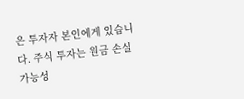은 투자자 본인에게 있습니다. 주식 투자는 원금 손실 가능성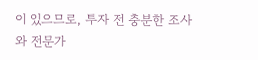이 있으므로, 투자 전 충분한 조사와 전문가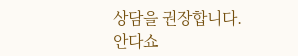상담을 권장합니다.
안다쇼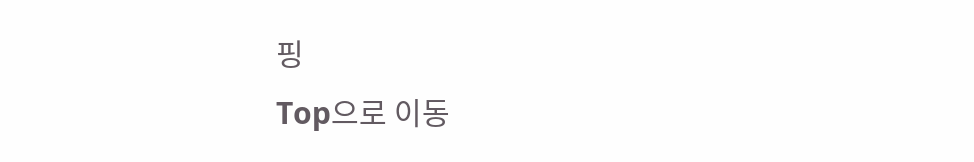핑
Top으로 이동